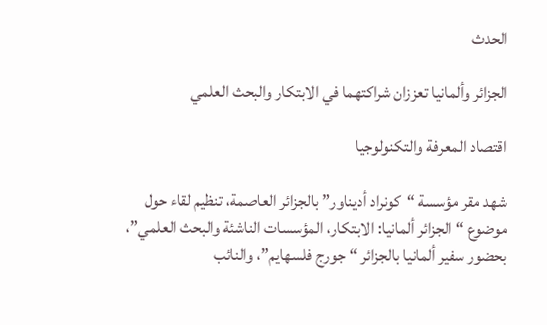الحدث

الجزائر وألمانيا تعززان شراكتهما في الابتكار والبحث العلمي

اقتصاد المعرفة والتكنولوجيا

شهد مقر مؤسسة “كونراد أديناور” بالجزائر العاصمة، تنظيم لقاء حول موضوع “الجزائر ألمانيا: الابتكار، المؤسسات الناشئة والبحث العلمي”، بحضور سفير ألمانيا بالجزائر “جورج فلسهايم”، والنائب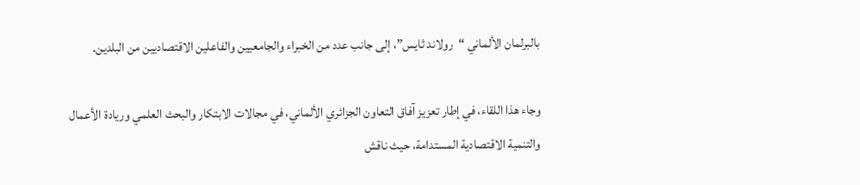بالبرلمان الألماني “رولاند ثايس”، إلى جانب عدد من الخبراء والجامعيين والفاعلين الاقتصاديين من البلدين.

وجاء هذا اللقاء، في إطار تعزيز آفاق التعاون الجزائري الألماني، في مجالات الابتكار والبحث العلمي وريادة الأعمال والتنمية الاقتصادية المستدامة، حيث ناقش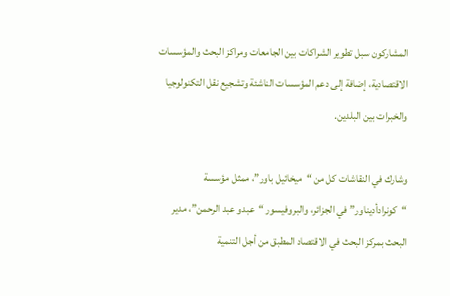المشاركون سبل تطوير الشراكات بين الجامعات ومراكز البحث والمؤسسات الاقتصادية، إضافة إلى دعم المؤسسات الناشئة وتشجيع نقل التكنولوجيا والخبرات بين البلدين.

وشارك في النقاشات كل من “ميخائيل باور”، ممثل مؤسسة “كونرادأديناور” في الجزائر، والبروفيسور “عبدو عبد الرحمن”، مدير البحث بمركز البحث في الاقتصاد المطبق من أجل التنمية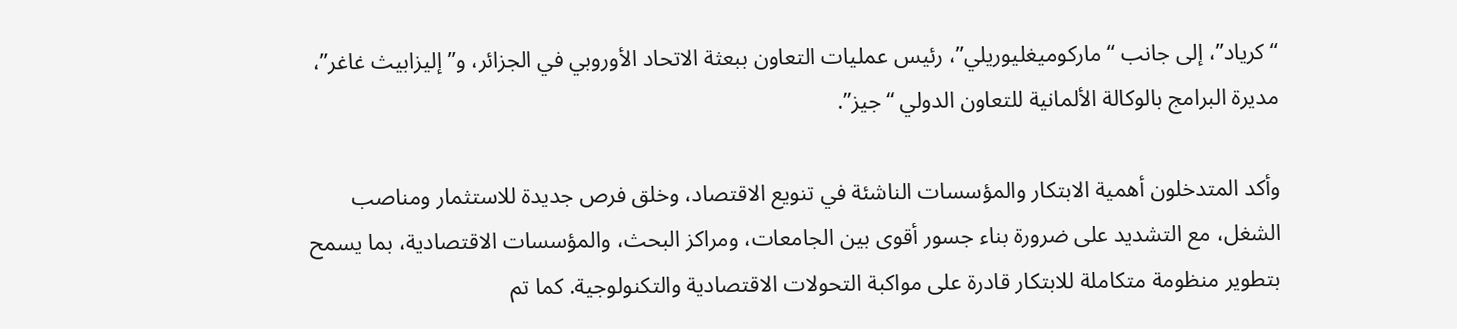“كرياد”، إلى جانب “ماركوميغليوريلي”، رئيس عمليات التعاون ببعثة الاتحاد الأوروبي في الجزائر، و”إليزابيث غاغر”، مديرة البرامج بالوكالة الألمانية للتعاون الدولي “جيز”.

وأكد المتدخلون أهمية الابتكار والمؤسسات الناشئة في تنويع الاقتصاد، وخلق فرص جديدة للاستثمار ومناصب الشغل، مع التشديد على ضرورة بناء جسور أقوى بين الجامعات، ومراكز البحث، والمؤسسات الاقتصادية، بما يسمح بتطوير منظومة متكاملة للابتكار قادرة على مواكبة التحولات الاقتصادية والتكنولوجية. كما تم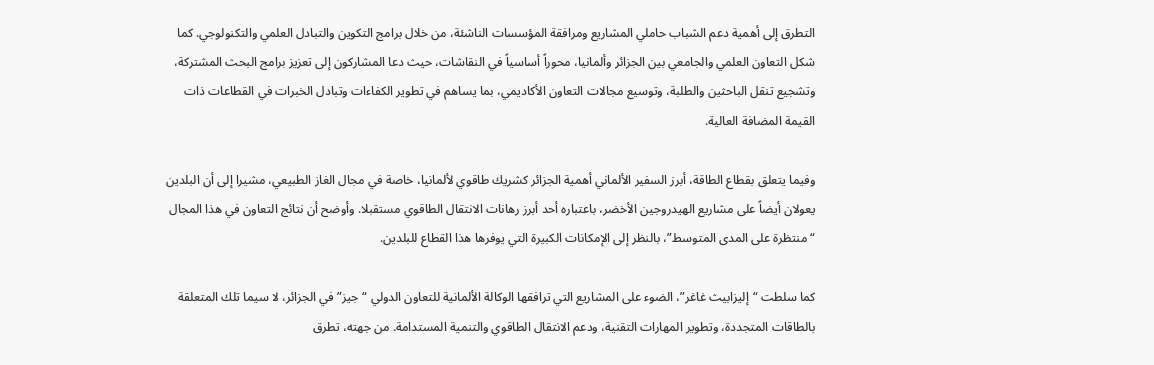التطرق إلى أهمية دعم الشباب حاملي المشاريع ومرافقة المؤسسات الناشئة، من خلال برامج التكوين والتبادل العلمي والتكنولوجي. كما شكل التعاون العلمي والجامعي بين الجزائر وألمانيا، محوراً أساسياً في النقاشات، حيث دعا المشاركون إلى تعزيز برامج البحث المشتركة، وتشجيع تنقل الباحثين والطلبة، وتوسيع مجالات التعاون الأكاديمي، بما يساهم في تطوير الكفاءات وتبادل الخبرات في القطاعات ذات القيمة المضافة العالية.

وفيما يتعلق بقطاع الطاقة، أبرز السفير الألماني أهمية الجزائر كشريك طاقوي لألمانيا، خاصة في مجال الغاز الطبيعي، مشيرا إلى أن البلدين يعولان أيضاً على مشاريع الهيدروجين الأخضر، باعتباره أحد أبرز رهانات الانتقال الطاقوي مستقبلا. وأوضح أن نتائج التعاون في هذا المجال “منتظرة على المدى المتوسط”، بالنظر إلى الإمكانات الكبيرة التي يوفرها هذا القطاع للبلدين.

كما سلطت “إليزابيث غاغر”، الضوء على المشاريع التي ترافقها الوكالة الألمانية للتعاون الدولي “جيز” في الجزائر، لا سيما تلك المتعلقة بالطاقات المتجددة، وتطوير المهارات التقنية، ودعم الانتقال الطاقوي والتنمية المستدامة. من جهته، تطرق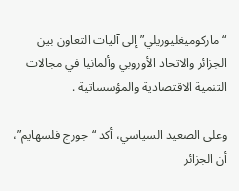“ماركوميغليوريلي” إلى آليات التعاون بين الجزائر والاتحاد الأوروبي وألمانيا في مجالات التنمية الاقتصادية والمؤسساتية .

وعلى الصعيد السياسي، أكد “جورج فلسهايم”، أن الجزائر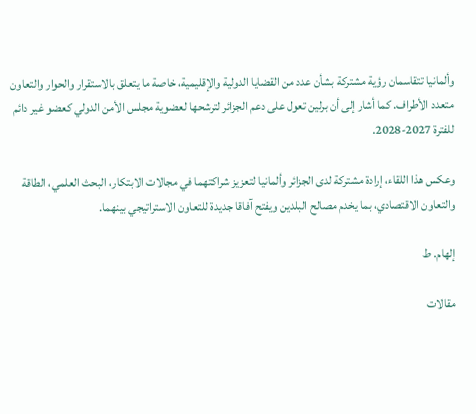وألمانيا تتقاسمان رؤية مشتركة بشأن عدد من القضايا الدولية والإقليمية، خاصة ما يتعلق بالاستقرار والحوار والتعاون متعدد الأطراف. كما أشار إلى أن برلين تعول على دعم الجزائر لترشحها لعضوية مجلس الأمن الدولي كعضو غير دائم للفترة 2027-2028.

وعكس هذا اللقاء، إرادة مشتركة لدى الجزائر وألمانيا لتعزيز شراكتهما في مجالات الابتكار، البحث العلمي، الطاقة والتعاون الاقتصادي، بما يخدم مصالح البلدين ويفتح آفاقا جديدة للتعاون الاستراتيجي بينهما.

إلهام. ط

مقالات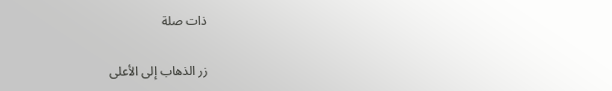ذات صلة

زر الذهاب إلى الأعلى